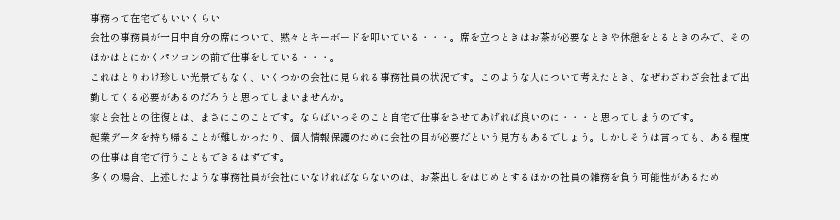事務って在宅でもいいくらい
会社の事務員が一日中自分の席について、黙々とキーボードを叩いている・・・。席を立つときはお茶が必要なときや休憩をとるときのみで、そのほかはとにかくパソコンの前で仕事をしている・・・。
これはとりわけ珍しい光景でもなく、いくつかの会社に見られる事務社員の状況です。このような人について考えたとき、なぜわざわざ会社まで出勤してくる必要があるのだろうと思ってしまいませんか。
家と会社との往復とは、まさにこのことです。ならばいっそのこと自宅で仕事をさせてあげれば良いのに・・・と思ってしまうのです。
起業データを持ち帰ることが難しかったり、個人情報保護のために会社の目が必要だという見方もあるでしょう。しかしそうは言っても、ある程度の仕事は自宅で行うこともできるはずです。
多くの場合、上述したような事務社員が会社にいなければならないのは、お茶出しをはじめとするほかの社員の雑務を負う可能性があるため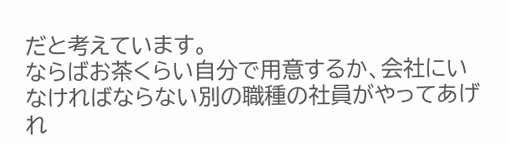だと考えています。
ならばお茶くらい自分で用意するか、会社にいなければならない別の職種の社員がやってあげれ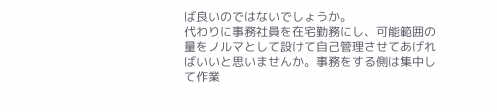ば良いのではないでしょうか。
代わりに事務社員を在宅勤務にし、可能範囲の量をノルマとして設けて自己管理させてあげればいいと思いませんか。事務をする側は集中して作業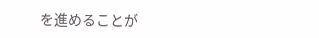を進めることが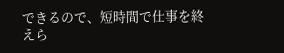できるので、短時間で仕事を終えら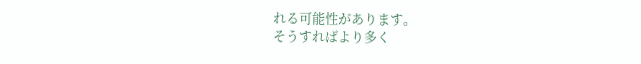れる可能性があります。
そうすればより多く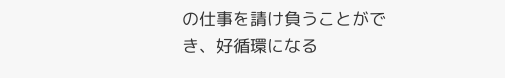の仕事を請け負うことができ、好循環になる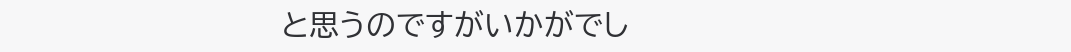と思うのですがいかがでし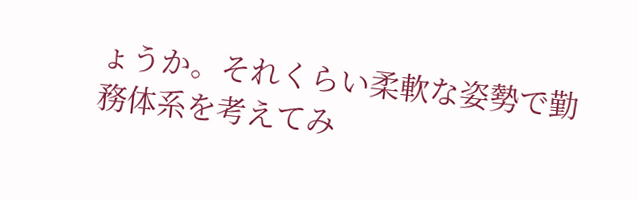ょうか。それくらい柔軟な姿勢で勤務体系を考えてみ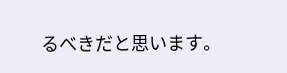るべきだと思います。